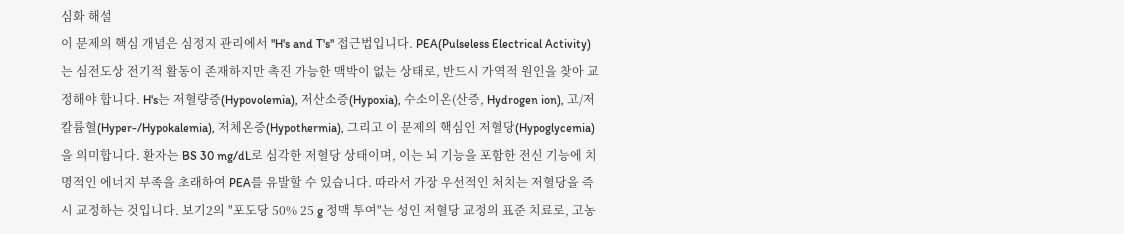심화 해설
이 문제의 핵심 개념은 심정지 관리에서 "H's and T's" 접근법입니다. PEA(Pulseless Electrical Activity)는 심전도상 전기적 활동이 존재하지만 촉진 가능한 맥박이 없는 상태로, 반드시 가역적 원인을 찾아 교정해야 합니다. H's는 저혈량증(Hypovolemia), 저산소증(Hypoxia), 수소이온(산증, Hydrogen ion), 고/저칼륨혈(Hyper-/Hypokalemia), 저체온증(Hypothermia), 그리고 이 문제의 핵심인 저혈당(Hypoglycemia)을 의미합니다. 환자는 BS 30 mg/dL로 심각한 저혈당 상태이며, 이는 뇌 기능을 포함한 전신 기능에 치명적인 에너지 부족을 초래하여 PEA를 유발할 수 있습니다. 따라서 가장 우선적인 처치는 저혈당을 즉시 교정하는 것입니다. 보기2의 "포도당 50% 25 g 정맥 투여"는 성인 저혈당 교정의 표준 치료로, 고농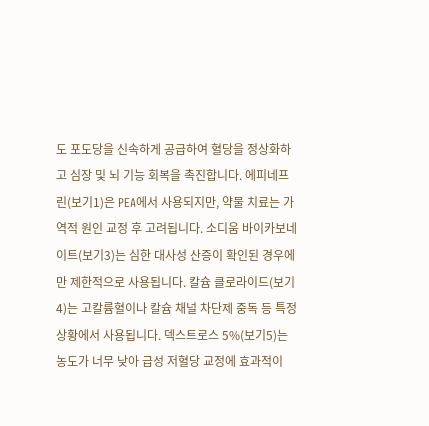도 포도당을 신속하게 공급하여 혈당을 정상화하고 심장 및 뇌 기능 회복을 촉진합니다. 에피네프린(보기1)은 PEA에서 사용되지만, 약물 치료는 가역적 원인 교정 후 고려됩니다. 소디움 바이카보네이트(보기3)는 심한 대사성 산증이 확인된 경우에만 제한적으로 사용됩니다. 칼슘 클로라이드(보기4)는 고칼륨혈이나 칼슘 채널 차단제 중독 등 특정 상황에서 사용됩니다. 덱스트로스 5%(보기5)는 농도가 너무 낮아 급성 저혈당 교정에 효과적이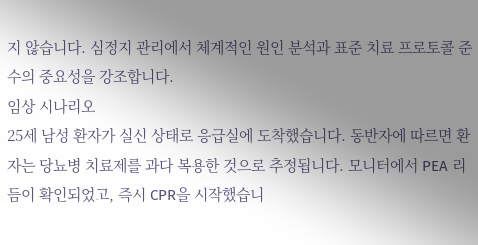지 않습니다. 심정지 관리에서 체계적인 원인 분석과 표준 치료 프로토콜 준수의 중요성을 강조합니다.
임상 시나리오
25세 남성 환자가 실신 상태로 응급실에 도착했습니다. 동반자에 따르면 환자는 당뇨병 치료제를 과다 복용한 것으로 추정됩니다. 모니터에서 PEA 리듬이 확인되었고, 즉시 CPR을 시작했습니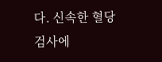다. 신속한 혈당 검사에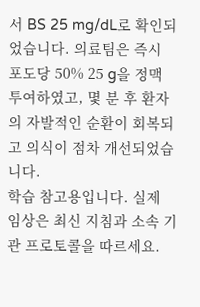서 BS 25 mg/dL로 확인되었습니다. 의료팀은 즉시 포도당 50% 25 g을 정맥 투여하였고, 몇 분 후 환자의 자발적인 순환이 회복되고 의식이 점차 개선되었습니다.
학습 참고용입니다. 실제 임상은 최신 지침과 소속 기관 프로토콜을 따르세요.